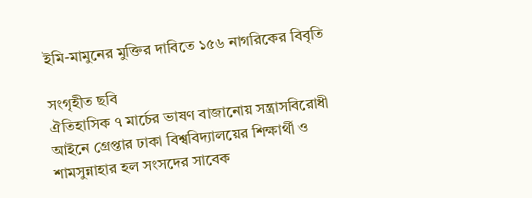ইমি-মামুনের মুক্তির দাবিতে ১৫৬ নাগরিকের বিবৃতি

সংগৃহীত ছবি
ঐতিহাসিক ৭ মার্চের ভাষণ বাজানোয় সন্ত্রাসবিরোধী আইনে গ্রেপ্তার ঢাকা বিশ্ববিদ্যালয়ের শিক্ষার্থী ও শামসুন্নাহার হল সংসদের সাবেক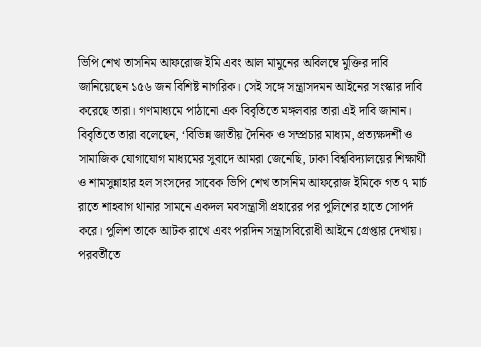ভিপি শেখ তাসনিম আফরোজ ইমি এবং আল মামুনের অবিলম্বে মুক্তির দাবি জানিয়েছেন ১৫৬ জন বিশিষ্ট নাগরিক। সেই সঙ্গে সন্ত্রাসদমন আইনের সংস্কার দাবি করেছে তারা। গণমাধ্যমে পাঠানো এক বিবৃতিতে মঙ্গলবার তারা এই দাবি জানান।
বিবৃতিতে তারা বলেছেন, ‘বিভিন্ন জাতীয় দৈনিক ও সম্প্রচার মাধ্যম, প্রত্যক্ষদর্শী ও সামাজিক যোগাযোগ মাধ্যমের সুবাদে আমরা জেনেছি, ঢাকা বিশ্ববিদ্যালয়ের শিক্ষার্থী ও শামসুন্নাহার হল সংসদের সাবেক ভিপি শেখ তাসনিম আফরোজ ইমিকে গত ৭ মার্চ রাতে শাহবাগ থানার সামনে একদল মবসন্ত্রাসী প্রহারের পর পুলিশের হাতে সোপর্দ করে। পুলিশ তাকে আটক রাখে এবং পরদিন সন্ত্রাসবিরোধী আইনে গ্রেপ্তার দেখায়। পরবর্তীতে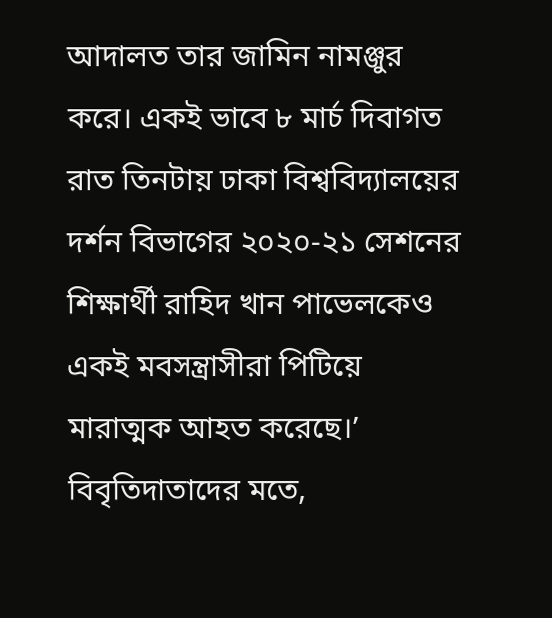আদালত তার জামিন নামঞ্জুর করে। একই ভাবে ৮ মার্চ দিবাগত রাত তিনটায় ঢাকা বিশ্ববিদ্যালয়ের দর্শন বিভাগের ২০২০-২১ সেশনের শিক্ষার্থী রাহিদ খান পাভেলকেও একই মবসন্ত্রাসীরা পিটিয়ে মারাত্মক আহত করেছে।’
বিবৃতিদাতাদের মতে,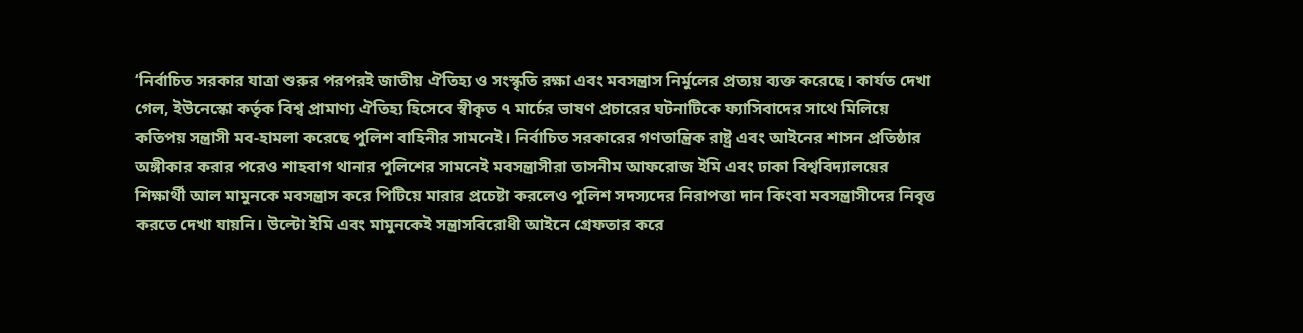‘নির্বাচিত সরকার যাত্রা শুরুর পরপরই জাতীয় ঐতিহ্য ও সংস্কৃতি রক্ষা এবং মবসন্ত্রাস নির্মুলের প্রত্যয় ব্যক্ত করেছে। কার্যত দেখা গেল, ইউনেস্কো কর্তৃক বিশ্ব প্রামাণ্য ঐতিহ্য হিসেবে স্বীকৃত ৭ মার্চের ভাষণ প্রচারের ঘটনাটিকে ফ্যাসিবাদের সাথে মিলিয়ে কতিপয় সন্ত্রাসী মব-হামলা করেছে পুলিশ বাহিনীর সামনেই। নির্বাচিত সরকারের গণতান্ত্রিক রাষ্ট্র এবং আইনের শাসন প্রতিষ্ঠার অঙ্গীকার করার পরেও শাহবাগ থানার পুলিশের সামনেই মবসন্ত্রাসীরা তাসনীম আফরোজ ইমি এবং ঢাকা বিশ্ববিদ্যালয়ের শিক্ষার্থী আল মামুনকে মবসন্ত্রাস করে পিটিয়ে মারার প্রচেষ্টা করলেও পুলিশ সদস্যদের নিরাপত্তা দান কিংবা মবসন্ত্রাসীদের নিবৃত্ত করতে দেখা যায়নি। উল্টো ইমি এবং মামুনকেই সন্ত্রাসবিরোধী আইনে গ্রেফতার করে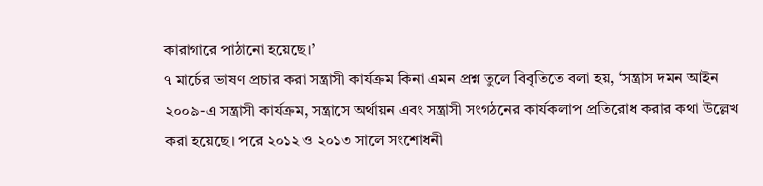কারাগারে পাঠানো হয়েছে।’
৭ মার্চের ভাষণ প্রচার করা সন্ত্রাসী কার্যক্রম কিনা এমন প্রশ্ন তুলে বিবৃতিতে বলা হয়, ‘সন্ত্রাস দমন আইন ২০০৯-এ সন্ত্রাসী কার্যক্রম, সন্ত্রাসে অর্থায়ন এবং সন্ত্রাসী সংগঠনের কার্যকলাপ প্রতিরোধ করার কথা উল্লেখ করা হয়েছে। পরে ২০১২ ও ২০১৩ সালে সংশোধনী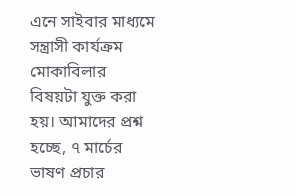এনে সাইবার মাধ্যমে সন্ত্রাসী কার্যক্রম মোকাবিলার বিষয়টা যুক্ত করা হয়। আমাদের প্রশ্ন হচ্ছে, ৭ মার্চের ভাষণ প্রচার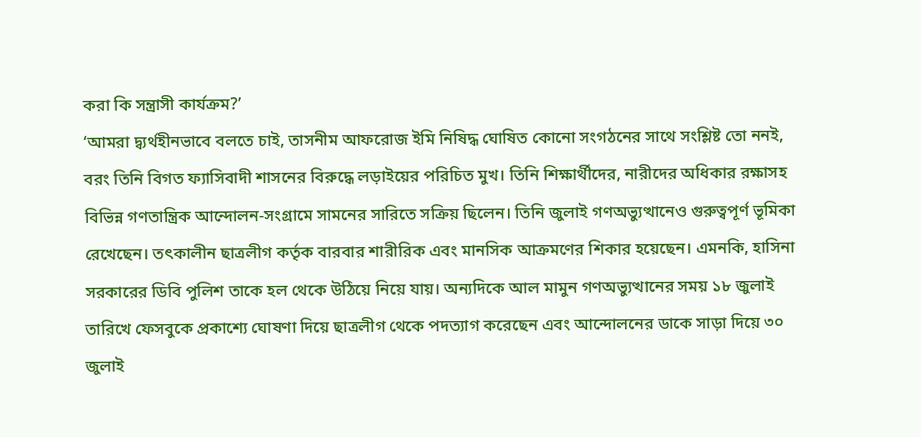করা কি সন্ত্রাসী কার্যক্রম?’
‘আমরা দ্ব্যর্থহীনভাবে বলতে চাই, তাসনীম আফরোজ ইমি নিষিদ্ধ ঘোষিত কোনো সংগঠনের সাথে সংশ্লিষ্ট তো ননই, বরং তিনি বিগত ফ্যাসিবাদী শাসনের বিরুদ্ধে লড়াইয়ের পরিচিত মুখ। তিনি শিক্ষার্থীদের, নারীদের অধিকার রক্ষাসহ বিভিন্ন গণতান্ত্রিক আন্দোলন-সংগ্রামে সামনের সারিতে সক্রিয় ছিলেন। তিনি জুলাই গণঅভ্যুত্থানেও গুরুত্বপূর্ণ ভূমিকা রেখেছেন। তৎকালীন ছাত্রলীগ কর্তৃক বারবার শারীরিক এবং মানসিক আক্রমণের শিকার হয়েছেন। এমনকি, হাসিনা সরকারের ডিবি পুলিশ তাকে হল থেকে উঠিয়ে নিয়ে যায়। অন্যদিকে আল মামুন গণঅভ্যুত্থানের সময় ১৮ জুলাই তারিখে ফেসবুকে প্রকাশ্যে ঘোষণা দিয়ে ছাত্রলীগ থেকে পদত্যাগ করেছেন এবং আন্দোলনের ডাকে সাড়া দিয়ে ৩০ জুলাই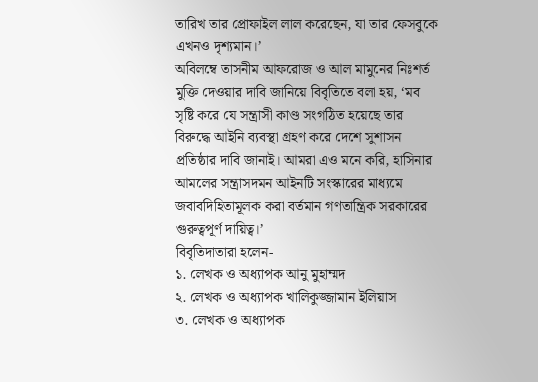তারিখ তার প্রোফাইল লাল করেছেন, যা তার ফেসবুকে এখনও দৃশ্যমান।’
অবিলম্বে তাসনীম আফরোজ ও আল মামুনের নিঃশর্ত মুক্তি দেওয়ার দাবি জানিয়ে বিবৃতিতে বলা হয়, ‘মব সৃষ্টি করে যে সন্ত্রাসী কাণ্ড সংগঠিত হয়েছে তার বিরুদ্ধে আইনি ব্যবস্থা গ্রহণ করে দেশে সুশাসন প্রতিষ্ঠার দাবি জানাই। আমরা এও মনে করি, হাসিনার আমলের সন্ত্রাসদমন আইনটি সংস্কারের মাধ্যমে জবাবদিহিতামূলক করা বর্তমান গণতান্ত্রিক সরকারের গুরুত্বপূর্ণ দায়িত্ব।’
বিবৃতিদাতারা হলেন-
১. লেখক ও অধ্যাপক আনু মুহাম্মদ
২. লেখক ও অধ্যাপক খালিকুজ্জামান ইলিয়াস
৩. লেখক ও অধ্যাপক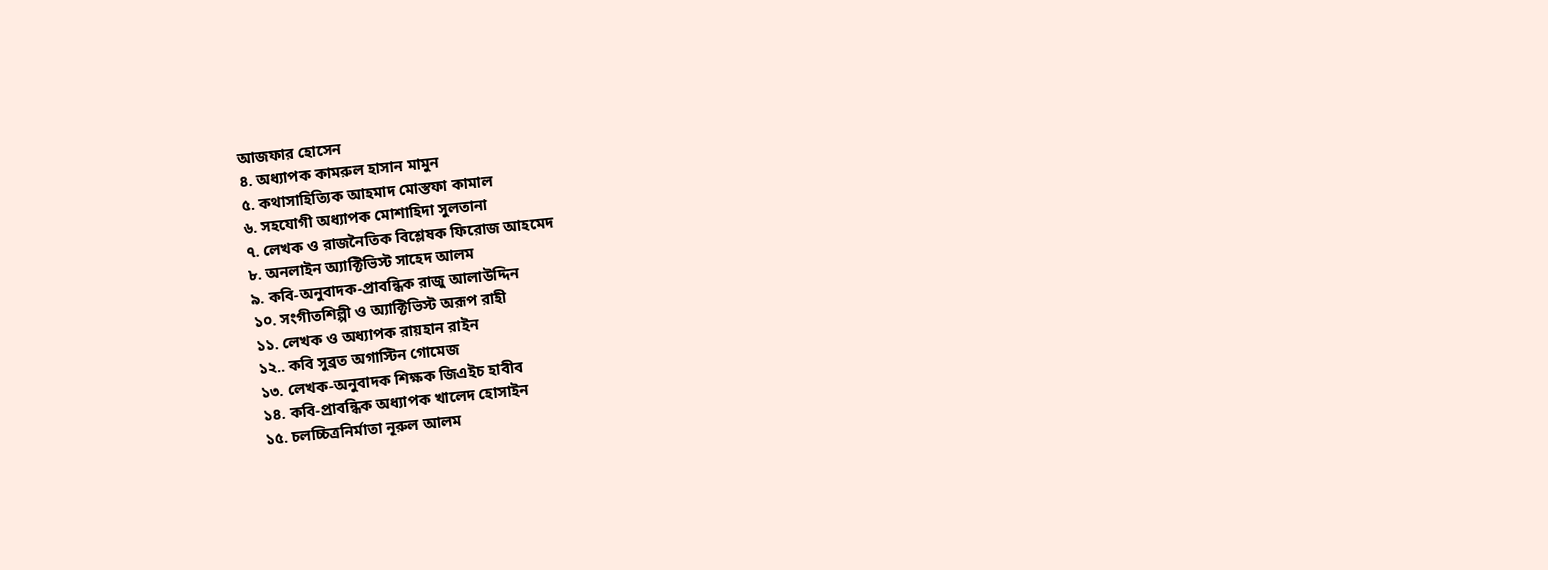আজফার হোসেন
৪. অধ্যাপক কামরুল হাসান মামুন
৫. কথাসাহিত্যিক আহমাদ মোস্তফা কামাল
৬. সহযোগী অধ্যাপক মোশাহিদা সুলতানা
৭. লেখক ও রাজনৈতিক বিশ্লেষক ফিরোজ আহমেদ
৮. অনলাইন অ্যাক্টিভিস্ট সাহেদ আলম
৯. কবি-অনুবাদক-প্রাবন্ধিক রাজু আলাউদ্দিন
১০. সংগীতশিল্পী ও অ্যাক্টিভিস্ট অরূপ রাহী
১১. লেখক ও অধ্যাপক রায়হান রাইন
১২.. কবি সুব্রত অগাস্টিন গোমেজ
১৩. লেখক-অনুবাদক শিক্ষক জিএইচ হাবীব
১৪. কবি-প্রাবন্ধিক অধ্যাপক খালেদ হোসাইন
১৫. চলচ্চিত্রনির্মাতা নূরুল আলম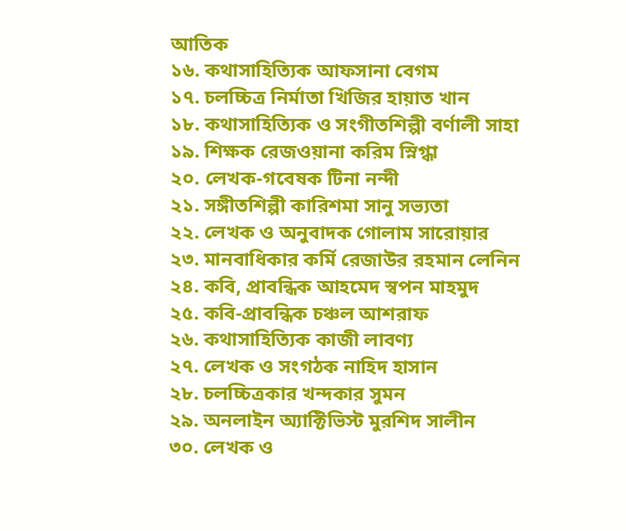আতিক
১৬. কথাসাহিত্যিক আফসানা বেগম
১৭. চলচ্চিত্র নির্মাতা খিজির হায়াত খান
১৮. কথাসাহিত্যিক ও সংগীতশিল্পী বর্ণালী সাহা
১৯. শিক্ষক রেজওয়ানা করিম স্নিগ্ধা
২০. লেখক-গবেষক টিনা নন্দী
২১. সঙ্গীতশিল্পী কারিশমা সানু সভ্যতা
২২. লেখক ও অনুবাদক গোলাম সারোয়ার
২৩. মানবাধিকার কর্মি রেজাউর রহমান লেনিন
২৪. কবি, প্রাবন্ধিক আহমেদ স্বপন মাহমুদ
২৫. কবি-প্রাবন্ধিক চঞ্চল আশরাফ
২৬. কথাসাহিত্যিক কাজী লাবণ্য
২৭. লেখক ও সংগঠক নাহিদ হাসান
২৮. চলচ্চিত্রকার খন্দকার সুমন
২৯. অনলাইন অ্যাক্টিভিস্ট মুরশিদ সালীন
৩০. লেখক ও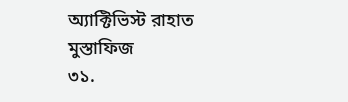অ্যাক্টিভিস্ট রাহাত মুস্তাফিজ
৩১.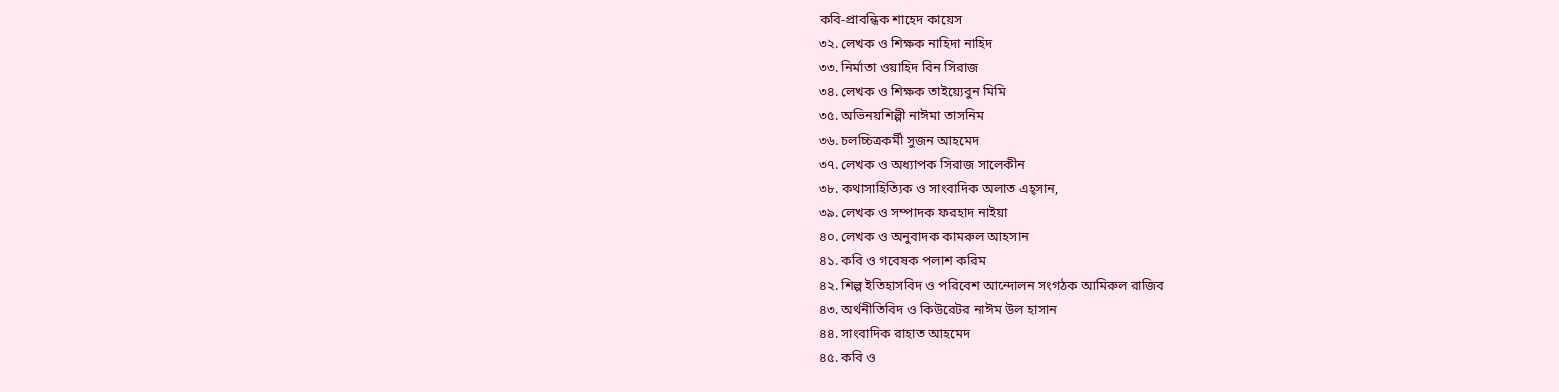কবি-প্রাবন্ধিক শাহেদ কায়েস
৩২. লেখক ও শিক্ষক নাহিদা নাহিদ
৩৩. নির্মাতা ওয়াহিদ বিন সিরাজ
৩৪. লেখক ও শিক্ষক তাইয়্যেবুন মিমি
৩৫. অভিনয়শিল্পী নাঈমা তাসনিম
৩৬. চলচ্চিত্রকর্মী সুজন আহমেদ
৩৭. লেখক ও অধ্যাপক সিরাজ সালেকীন
৩৮. কথাসাহিত্যিক ও সাংবাদিক অলাত এহ্সান,
৩৯. লেখক ও সম্পাদক ফরহাদ নাইয়া
৪০. লেখক ও অনুবাদক কামরুল আহসান
৪১. কবি ও গবেষক পলাশ করিম
৪২. শিল্প ইতিহাসবিদ ও পরিবেশ আন্দোলন সংগঠক আমিরুল রাজিব
৪৩. অর্থনীতিবিদ ও কিউরেটর নাঈম উল হাসান
৪৪. সাংবাদিক রাহাত আহমেদ
৪৫. কবি ও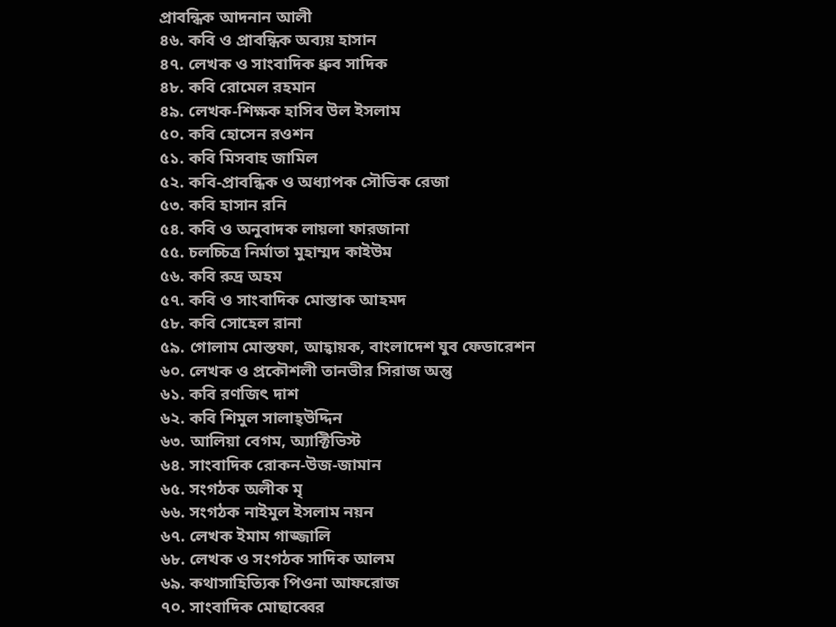প্রাবন্ধিক আদনান আলী
৪৬. কবি ও প্রাবন্ধিক অব্যয় হাসান
৪৭. লেখক ও সাংবাদিক ধ্রুব সাদিক
৪৮. কবি রোমেল রহমান
৪৯. লেখক-শিক্ষক হাসিব উল ইসলাম
৫০. কবি হোসেন রওশন
৫১. কবি মিসবাহ জামিল
৫২. কবি-প্রাবন্ধিক ও অধ্যাপক সৌভিক রেজা
৫৩. কবি হাসান রনি
৫৪. কবি ও অনুবাদক লায়লা ফারজানা
৫৫. চলচ্চিত্র নির্মাতা মুহাম্মদ কাইউম
৫৬. কবি রুদ্র অহম
৫৭. কবি ও সাংবাদিক মোস্তাক আহমদ
৫৮. কবি সোহেল রানা
৫৯. গোলাম মোস্তফা, আহ্বায়ক, বাংলাদেশ যুব ফেডারেশন
৬০. লেখক ও প্রকৌশলী তানভীর সিরাজ অন্তু
৬১. কবি রণজিৎ দাশ
৬২. কবি শিমুল সালাহ্উদ্দিন
৬৩. আলিয়া বেগম, অ্যাক্টিভিস্ট
৬৪. সাংবাদিক রোকন-উজ-জামান
৬৫. সংগঠক অলীক মৃ
৬৬. সংগঠক নাইমুল ইসলাম নয়ন
৬৭. লেখক ইমাম গাজ্জালি
৬৮. লেখক ও সংগঠক সাদিক আলম
৬৯. কথাসাহিত্যিক পিওনা আফরোজ
৭০. সাংবাদিক মোছাব্বের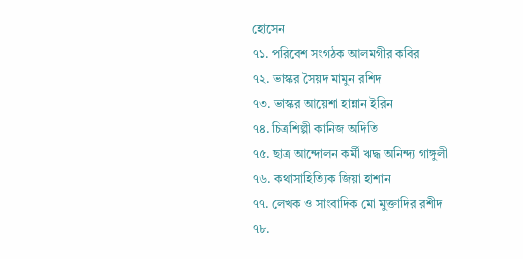হোসেন
৭১. পরিবেশ সংগঠক আলমগীর কবির
৭২. ভাস্কর সৈয়দ মামুন রশিদ
৭৩. ভাস্কর আয়েশা হান্নান ইরিন
৭৪. চিত্রশিল্পী কানিজ অদিতি
৭৫. ছাত্র আন্দোলন কর্মী ঋদ্ধ অনিন্দ্য গাঙ্গুলী
৭৬. কথাসাহিত্যিক জিয়া হাশান
৭৭. লেখক ও সাংবাদিক মো মুক্তাদির রশীদ
৭৮.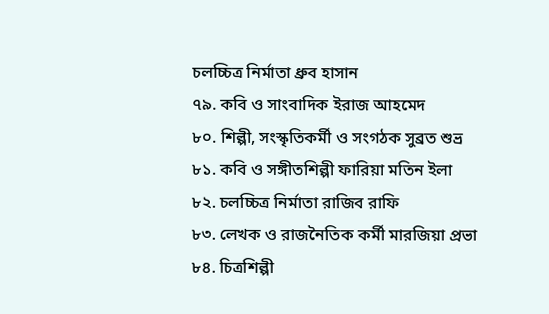চলচ্চিত্র নির্মাতা ধ্রুব হাসান
৭৯. কবি ও সাংবাদিক ইরাজ আহমেদ
৮০. শিল্পী, সংস্কৃতিকর্মী ও সংগঠক সুব্রত শুভ্র
৮১. কবি ও সঙ্গীতশিল্পী ফারিয়া মতিন ইলা
৮২. চলচ্চিত্র নির্মাতা রাজিব রাফি
৮৩. লেখক ও রাজনৈতিক কর্মী মারজিয়া প্রভা
৮৪. চিত্রশিল্পী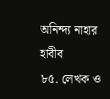অনিন্দ্য নাহার হাবীব
৮৫. লেখক ও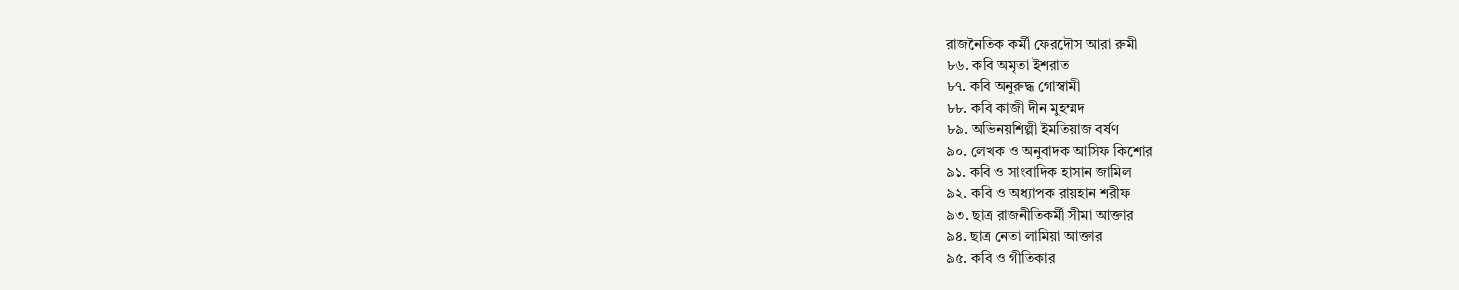রাজনৈতিক কর্মী ফেরদৌস আরা রুমী
৮৬. কবি অমৃতা ইশরাত
৮৭. কবি অনুরুদ্ধ গোস্বামী
৮৮. কবি কাজী দীন মুহম্মদ
৮৯. অভিনয়শিল্পী ইমতিয়াজ বর্ষণ
৯০. লেখক ও অনুবাদক আসিফ কিশোর
৯১. কবি ও সাংবাদিক হাসান জামিল
৯২. কবি ও অধ্যাপক রায়হান শরীফ
৯৩. ছাত্র রাজনীতিকর্মী সীমা আক্তার
৯৪. ছাত্র নেতা লামিয়া আক্তার
৯৫. কবি ও গীতিকার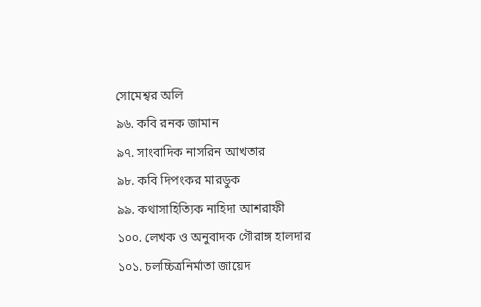সোমেশ্বর অলি
৯৬. কবি রনক জামান
৯৭. সাংবাদিক নাসরিন আখতার
৯৮. কবি দিপংকর মারডুক
৯৯. কথাসাহিত্যিক নাহিদা আশরাফী
১০০. লেখক ও অনুবাদক গৌরাঙ্গ হালদার
১০১. চলচ্চিত্রনির্মাতা জায়েদ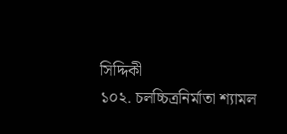সিদ্দিকী
১০২. চলচ্চিত্রনির্মাতা শ্যামল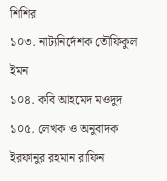শিশির
১০৩. নাট্যনির্দেশক তৌফিকুল ইমন
১০৪. কবি আহমেদ মওদুদ
১০৫. লেখক ও অনুবাদক ইরফানুর রহমান রাফিন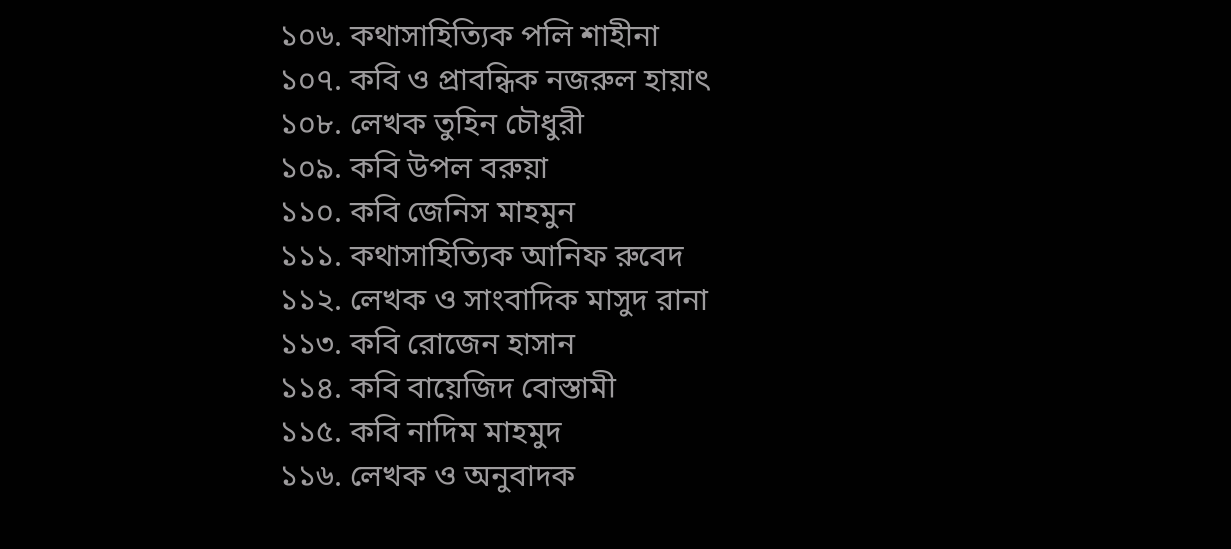১০৬. কথাসাহিত্যিক পলি শাহীনা
১০৭. কবি ও প্রাবন্ধিক নজরুল হায়াৎ
১০৮. লেখক তুহিন চৌধুরী
১০৯. কবি উপল বরুয়া
১১০. কবি জেনিস মাহমুন
১১১. কথাসাহিত্যিক আনিফ রুবেদ
১১২. লেখক ও সাংবাদিক মাসুদ রানা
১১৩. কবি রোজেন হাসান
১১৪. কবি বায়েজিদ বোস্তামী
১১৫. কবি নাদিম মাহমুদ
১১৬. লেখক ও অনুবাদক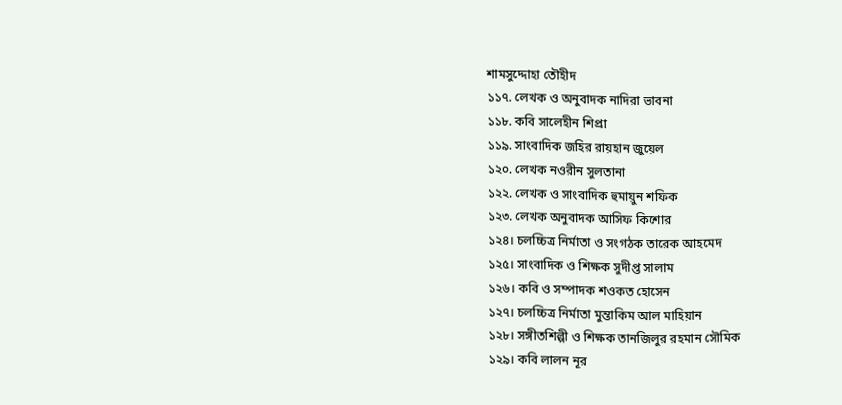শামসুদ্দোহা তৌহীদ
১১৭. লেখক ও অনুবাদক নাদিরা ভাবনা
১১৮. কবি সালেহীন শিপ্রা
১১৯. সাংবাদিক জহির রায়হান জুয়েল
১২০. লেখক নওরীন সুলতানা
১২২. লেখক ও সাংবাদিক হুমায়ুন শফিক
১২৩. লেখক অনুবাদক আসিফ কিশোর
১২৪। চলচ্চিত্র নির্মাতা ও সংগঠক তারেক আহমেদ
১২৫। সাংবাদিক ও শিক্ষক সুদীপ্ত সালাম
১২৬। কবি ও সম্পাদক শওকত হোসেন
১২৭। চলচ্চিত্র নির্মাতা মুন্তাকিম আল মাহিয়ান
১২৮। সঙ্গীতশিল্পী ও শিক্ষক তানজিলুর রহমান সৌমিক
১২৯। কবি লালন নূর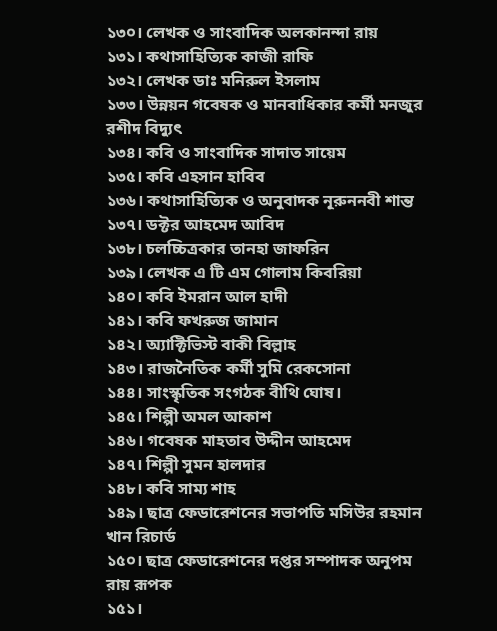১৩০। লেখক ও সাংবাদিক অলকানন্দা রায়
১৩১। কথাসাহিত্যিক কাজী রাফি
১৩২। লেখক ডাঃ মনিরুল ইসলাম
১৩৩। উন্নয়ন গবেষক ও মানবাধিকার কর্মী মনজুর রশীদ বিদ্যুৎ
১৩৪। কবি ও সাংবাদিক সাদাত সায়েম
১৩৫। কবি এহসান হাবিব
১৩৬। কথাসাহিত্যিক ও অনুবাদক নূরুননবী শান্ত
১৩৭। ডক্টর আহমেদ আবিদ
১৩৮। চলচ্চিত্রকার তানহা জাফরিন
১৩৯। লেখক এ টি এম গোলাম কিবরিয়া
১৪০। কবি ইমরান আল হাদী
১৪১। কবি ফখরুজ জামান
১৪২। অ্যাক্টিভিস্ট বাকী বিল্লাহ
১৪৩। রাজনৈতিক কর্মী সুমি রেকসোনা
১৪৪। সাংস্কৃতিক সংগঠক বীথি ঘোষ।
১৪৫। শিল্পী অমল আকাশ
১৪৬। গবেষক মাহতাব উদ্দীন আহমেদ
১৪৭। শিল্পী সুমন হালদার
১৪৮। কবি সাম্য শাহ
১৪৯। ছাত্র ফেডারেশনের সভাপতি মসিউর রহমান খান রিচার্ড
১৫০। ছাত্র ফেডারেশনের দপ্তর সম্পাদক অনুপম রায় রূপক
১৫১।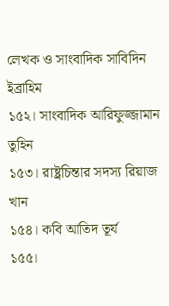লেখক ও সাংবাদিক সাবিদিন ইব্রাহিম
১৫২। সাংবাদিক আরিফুজ্জামান তুহিন
১৫৩। রাষ্ট্রচিন্তার সদস্য রিয়াজ খান
১৫৪। কবি আতিদ তূর্য
১৫৫।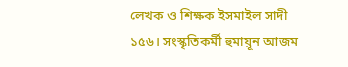লেখক ও শিক্ষক ইসমাইল সাদী
১৫৬। সংস্কৃতিকর্মী হুমায়ূন আজম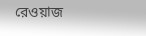রেওয়াজ